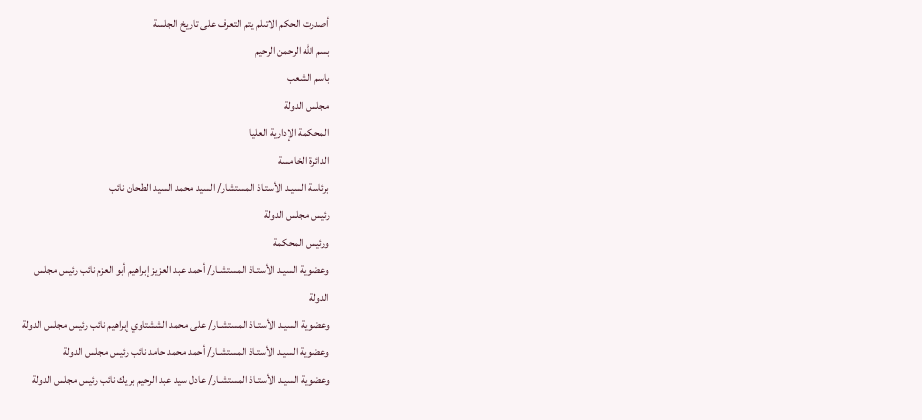أصدرت الحكم الاتىلم يتم التعرف على تاريخ الجلسة
بسم الله الرحمن الرحيم
باسم الشعب
مجلس الدولة
المحكمة الإدارية العليا
الدائرة الخامسة
برئاسة السيـد الأستـاذ المستشار/ السيد محمد السيد الطحان نائب
رئيس مجلس الدولة
ورئيس المحكمة
وعضوية السيـد الأستـاذ المستشـار/ أحمد عبد العزيز إبراهيم أبو العزم نائب رئيس مجلس
الدولة
وعضوية السيـد الأستـاذ المستشـار/ على محمد الششتاوي إبراهيم نائب رئيس مجلس الدولة
وعضوية السيـد الأستـاذ المستشـار/ أحمد محمد حامد نائب رئيس مجلس الدولة
وعضوية السيـد الأستـاذ المستشـار/ عادل سيد عبد الرحيم بريك نائب رئيس مجلس الدولة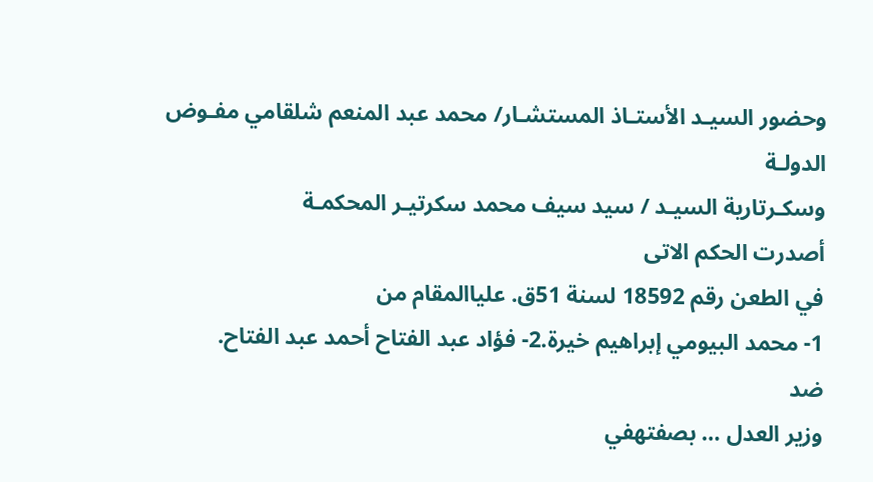وحضور السيـد الأستـاذ المستشـار/ محمد عبد المنعم شلقامي مفـوض الدولـة
وسكـرتارية السيـد / سيد سيف محمد سكرتيـر المحكمـة
أصدرت الحكم الاتى
في الطعن رقم 18592 لسنة 51ق. علياالمقام من
1- محمد البيومي إبراهيم خيرة.2- فؤاد عبد الفتاح أحمد عبد الفتاح.
ضد
وزير العدل … بصفتهفي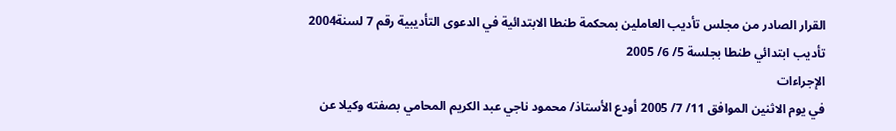القرار الصادر من مجلس تأديب العاملين بمحكمة طنطا الابتدائية في الدعوى التأديبية رقم 7 لسنة2004 تأديب ابتدائي طنطا بجلسة 5/ 6/ 2005
الإجراءات
في يوم الاثنين الموافق 11/ 7/ 2005 أودع الأستاذ/ محمود ناجي عبد الكريم المحامي بصفته وكيلا عن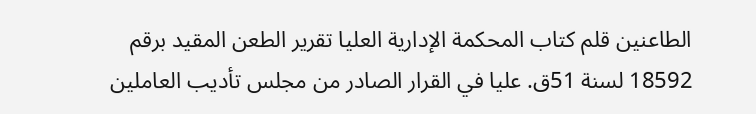الطاعنين قلم كتاب المحكمة الإدارية العليا تقرير الطعن المقيد برقم 18592 لسنة 51ق. عليا في القرار الصادر من مجلس تأديب العاملين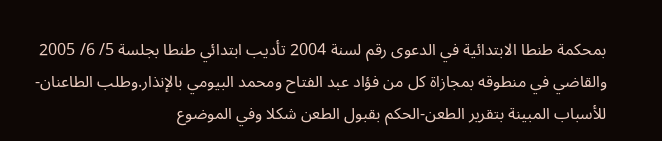بمحكمة طنطا الابتدائية في الدعوى رقم لسنة 2004 تأديب ابتدائي طنطا بجلسة 5/ 6/ 2005 والقاضي في منطوقه بمجازاة كل من فؤاد عبد الفتاح ومحمد البيومي بالإنذار.وطلب الطاعنان-للأسباب المبينة بتقرير الطعن-الحكم بقبول الطعن شكلا وفي الموضوع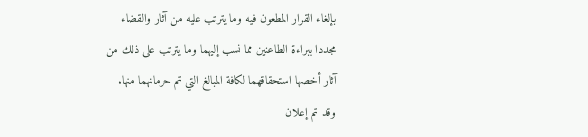بإلغاء القرار المطعون فيه وما يترتب عليه من آثار والقضاء مجددا ببراءة الطاعنين مما نسب إليهما وما يترتب على ذلك من آثار أخصها استحقاقهما لكافة المبالغ التي تم حرمانهما منها.
وقد تم إعلان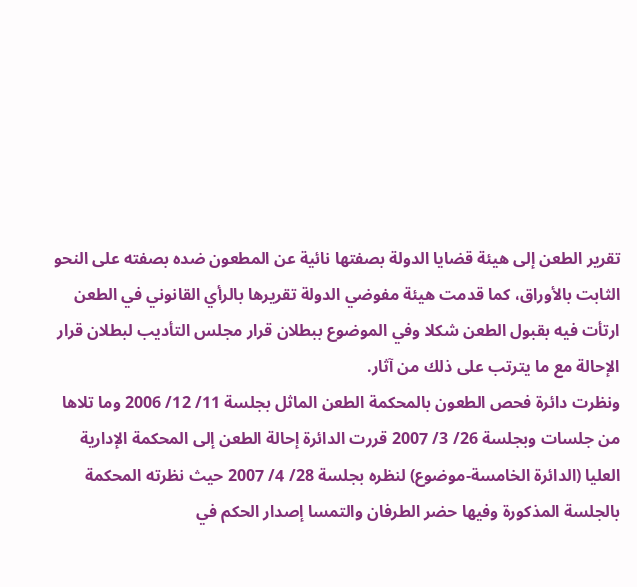تقرير الطعن إلى هيئة قضايا الدولة بصفتها نائية عن المطعون ضده بصفته على النحو الثابت بالأوراق، كما قدمت هيئة مفوضي الدولة تقريرها بالرأي القانوني في الطعن ارتأت فيه بقبول الطعن شكلا وفي الموضوع ببطلان قرار مجلس التأديب لبطلان قرار الإحالة مع ما يترتب على ذلك من آثار.
ونظرت دائرة فحص الطعون بالمحكمة الطعن الماثل بجلسة 11/ 12/ 2006 وما تلاها من جلسات وبجلسة 26/ 3/ 2007 قررت الدائرة إحالة الطعن إلى المحكمة الإدارية العليا (الدائرة الخامسة-موضوع) لنظره بجلسة 28/ 4/ 2007 حيث نظرته المحكمة بالجلسة المذكورة وفيها حضر الطرفان والتمسا إصدار الحكم في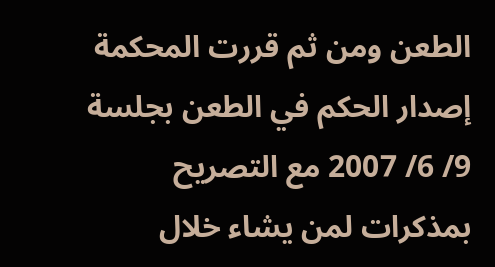الطعن ومن ثم قررت المحكمة إصدار الحكم في الطعن بجلسة 9/ 6/ 2007 مع التصريح بمذكرات لمن يشاء خلال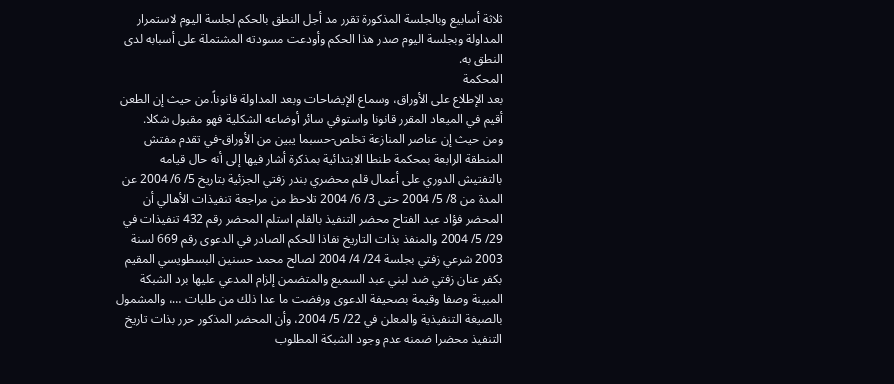ثلاثة أسابيع وبالجلسة المذكورة تقرر مد أجل النطق بالحكم لجلسة اليوم لاستمرار المداولة وبجلسة اليوم صدر هذا الحكم وأودعت مسودته المشتملة على أسبابه لدى النطق به.
المحكمة
بعد الإطلاع على الأوراق، وسماع الإيضاحات وبعد المداولة قانوناً.من حيث إن الطعن أقيم في الميعاد المقرر قانونا واستوفي سائر أوضاعه الشكلية فهو مقبول شكلا.
ومن حيث إن عناصر المنازعة تخلص-حسبما يبين من الأوراق-في تقدم مفتش المنطقة الرابعة بمحكمة طنطا الابتدائية بمذكرة أشار فيها إلى أنه حال قيامه بالتفتيش الدوري على أعمال قلم محضري بندر زفتي الجزئية بتاريخ 5/ 6/ 2004 عن المدة من 8/ 5/ 2004 حتى 3/ 6/ 2004 تلاحظ من مراجعة تنفيذات الأهالي أن المحضر فؤاد عبد الفتاح محضر التنفيذ بالقلم استلم المحضر رقم 432 تنفيذات في 29/ 5/ 2004 والمنفذ بذات التاريخ نفاذا للحكم الصادر في الدعوى رقم 669 لسنة 2003 شرعي زفتي بجلسة 24/ 4/ 2004 لصالح محمد حسنين البسطويسي المقيم بكفر عنان زفتي ضد لبني عبد السميع والمتضمن إلزام المدعي عليها برد الشبكة المبينة وصفا وقيمة بصحيفة الدعوى ورفضت ما عدا ذلك من طلبات …، والمشمول بالصيغة التنفيذية والمعلن في 22/ 5/ 2004، وأن المحضر المذكور حرر بذات تاريخ التنفيذ محضرا ضمنه عدم وجود الشبكة المطلوب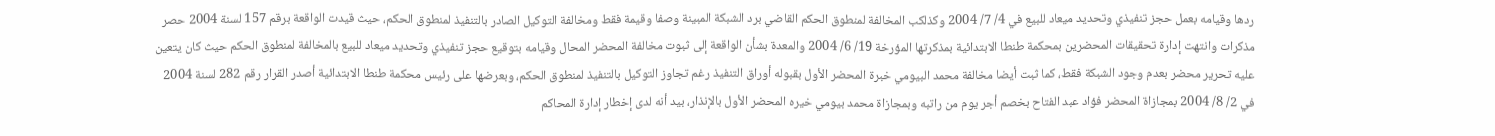ردها وقيامه بعمل حجز تنفيذي وتحديد ميعاد للبيع في 4/ 7/ 2004 وكذلكب المخالفة لمنطوق الحكم القاضي برد الشبكة المبينة وصفا وقيمة فقط ومخالفة التوكيل الصادر بالتنفيذ لمنطوق الحكم، حيث قيدت الواقعة برقم 157 لسنة 2004 حصر مذكرات وانتهت إدارة تحقيقات المحضرين بمحكمة طنطا الابتدائية بمذكرتها المؤرخة 19/ 6/ 2004 والمعدة بشأن الواقعة إلى ثبوت مخالفة المحضر المحال وقيامه بتوقيع حجز تنفيذي وتحديد ميعاد للبيع بالمخالفة لمنطوق الحكم حيث كان يتعين عليه تحرير محضر بعدم وجود الشبكة فقط، كما ثبت أيضا مخالفة محمد البيومي خبرة المحضر الأول بقبوله أوراق التنفيذ رغم تجاوز التوكيل بالتنفيذ لمنطوق الحكم، وبعرضها على رئيس محكمة طنطا الابتدائية أصدر القرار رقم 282 لسنة 2004 في 2/ 8/ 2004 بمجازاة المحضر فؤاد عبد الفتاح بخصم أجر يوم من راتبه وبمجازاة محمد بيومي خيره المحضر الأول بالإنذار، بيد أنه لدى إخطار إدارة المحاكم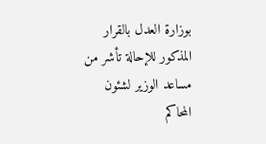بوزارة العدل بالقرار المذكور للإحالة تأشر من مساعد الوزير لشئون المحاكم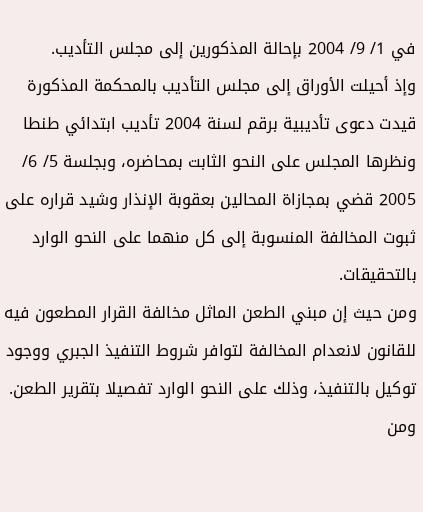في 1/ 9/ 2004 بإحالة المذكورين إلى مجلس التأديب.
وإذ أحيلت الأوراق إلى مجلس التأديب بالمحكمة المذكورة قيدت دعوى تأديبية برقم لسنة 2004 تأديب ابتدائي طنطا ونظرها المجلس على النحو الثابت بمحاضره، وبجلسة 5/ 6/ 2005 قضي بمجازاة المحالين بعقوبة الإنذار وشيد قراره على ثبوت المخالفة المنسوبة إلى كل منهما على النحو الوارد بالتحقيقات.
ومن حيث إن مبني الطعن الماثل مخالفة القرار المطعون فيه للقانون لانعدام المخالفة لتوافر شروط التنفيذ الجبري ووجود توكيل بالتنفيذ، وذلك على النحو الوارد تفصيلا بتقرير الطعن.
ومن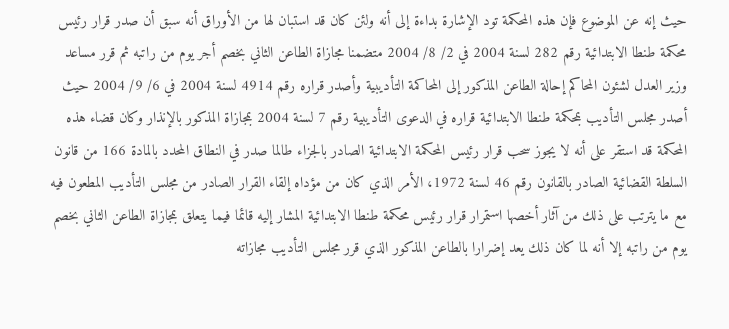حيث إنه عن الموضوع فإن هذه المحكمة تود الإشارة بداءة إلى أنه ولئن كان قد استبان لها من الأوراق أنه سبق أن صدر قرار رئيس محكمة طنطا الابتدائية رقم 282 لسنة 2004 في 2/ 8/ 2004 متضمنا مجازاة الطاعن الثاني بخصم أجر يوم من راتبه ثم قرر مساعد وزير العدل لشئون المحاكم إحالة الطاعن المذكور إلى المحاكمة التأديبية وأصدر قراره رقم 4914 لسنة 2004 في 6/ 9/ 2004 حيث أصدر مجلس التأديب بمحكمة طنطا الابتدائية قراره في الدعوى التأديبية رقم 7 لسنة 2004 بمجازاة المذكور بالإنذار وكان قضاء هذه المحكمة قد استقر على أنه لا يجوز سحب قرار رئيس المحكمة الابتدائية الصادر بالجزاء طالما صدر في النطاق المحدد بالمادة 166 من قانون السلطة القضائية الصادر بالقانون رقم 46 لسنة 1972، الأمر الذي كان من مؤداه إلقاء القرار الصادر من مجلس التأديب المطعون فيه مع ما يترتب على ذلك من آثار أخصها استمرار قرار رئيس محكمة طنطا الابتدائية المشار إليه قائما فيما يتعلق بمجازاة الطاعن الثاني بخصم يوم من راتبه إلا أنه لما كان ذلك يعد إضرارا بالطاعن المذكور الذي قرر مجلس التأديب مجازاته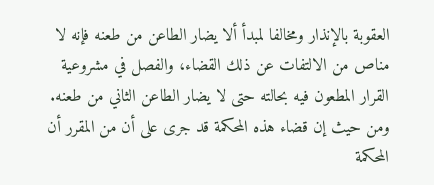العقوبة بالإنذار ومخالفا لمبدأ ألا يضار الطاعن من طعنه فإنه لا مناص من الالتفات عن ذلك القضاء، والفصل في مشروعية القرار المطعون فيه بحالته حتى لا يضار الطاعن الثاني من طعنه.
ومن حيث إن قضاء هذه المحكمة قد جرى على أن من المقرر أن المحكمة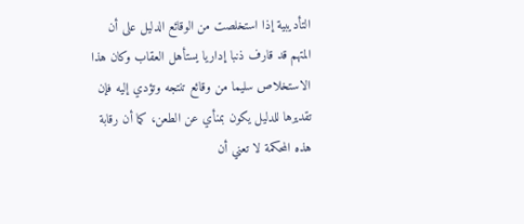التأديبية إذا استخلصت من الوقائع الدليل على أن المتهم قد قارف ذنبا إداريا يستأهل العقاب وكان هذا الاستخلاص سليما من وقائع تنتجه وتؤدي إليه فإن تقديرها للدليل يكون بمنأي عن الطعن، كما أن رقابة هذه المحكمة لا تعني أن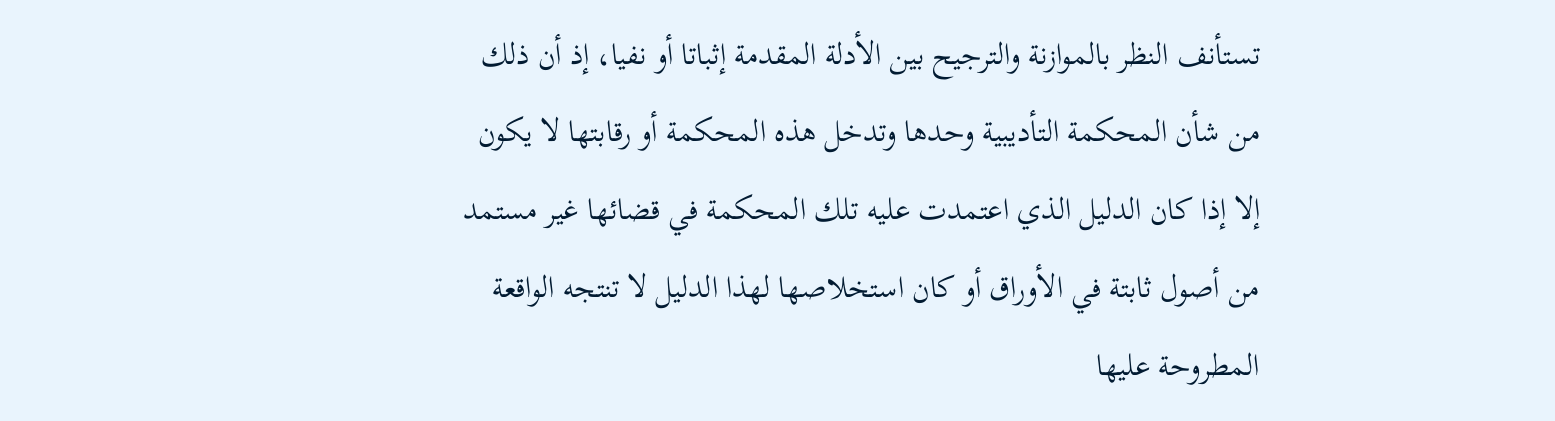تستأنف النظر بالموازنة والترجيح بين الأدلة المقدمة إثباتا أو نفيا، إذ أن ذلك من شأن المحكمة التأديبية وحدها وتدخل هذه المحكمة أو رقابتها لا يكون إلا إذا كان الدليل الذي اعتمدت عليه تلك المحكمة في قضائها غير مستمد من أصول ثابتة في الأوراق أو كان استخلاصها لهذا الدليل لا تنتجه الواقعة المطروحة عليها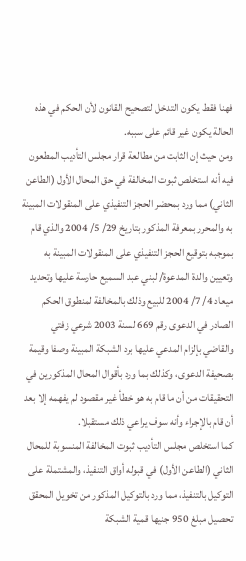فهنا فقط يكون التدخل لتصحيح القانون لأن الحكم في هذه الحالة يكون غير قائم على سببه.
ومن حيث إن الثابت من مطالعة قرار مجلس التأديب المطعون فيه أنه استخلص ثبوت المخالفة في حق المحال الأول (الطاعن الثاني) مما ورد بمحضر الحجز التنفيذي على المنقولات المبينة به والمحرر بمعرفة المذكور بتاريخ 29/ 5/ 2004 والذي قام بموجبه بتوقيع الحجز التنفيذي على المنقولات المبينة به وتعيين والدة المدعوة/ لبني عبد السميع حارسة عليها وتحديد ميعاد 4/ 7/ 2004 للبيع وذلك بالمخالفة لمنطوق الحكم الصادر في الدعوى رقم 669 لسنة 2003 شرعي زفتي والقاضي بإلزام المدعي عليها برد الشبكة المبينة وصفا وقيمة بصحيفة الدعوى، وكذلك بما ورد بأقوال المحال المذكورين في التحقيقات من أن ما قام به هو خطأ غير مقصود لم يفهمه إلا بعد أن قام بالإجراء وأنه سوف يراعي ذلك مستقبلا.
كما استخلص مجلس التأديب ثبوت المخالفة المنسوبة للمحال الثاني (الطاعن الأول) في قبوله أواق التنفيذ، والمشتملة على التوكيل بالتنفيذ، مما ورد بالتوكيل المذكور من تخويل المحقق تحصيل مبلغ 950 جنيها قمية الشبكة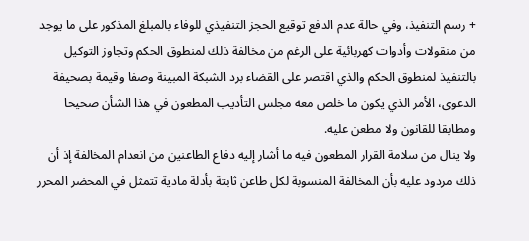+ رسم التنفيذ، وفي حالة عدم الدفع توقيع الحجز التنفيذي للوفاء بالمبلغ المذكور على ما يوجد من منقولات وأدوات كهربائية على الرغم من مخالفة ذلك لمنطوق الحكم وتجاوز التوكيل بالتنفيذ لمنطوق الحكم والذي اقتصر على القضاء برد الشبكة المبينة وصفا وقيمة بصحيفة الدعوى، الأمر الذي يكون ما خلص معه مجلس التأديب المطعون في هذا الشأن صحيحا ومطابقا للقانون ولا مطعن عليه.
ولا ينال من سلامة القرار المطعون فيه ما أشار إليه دفاع الطاعنين من انعدام المخالفة إذ أن ذلك مردود عليه بأن المخالفة المنسوبة لكل طاعن ثابتة بأدلة مادية تتمثل في المحضر المحرر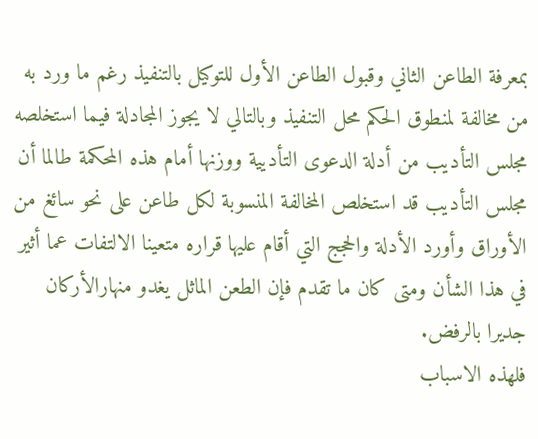بمعرفة الطاعن الثاني وقبول الطاعن الأول للتوكيل بالتنفيذ رغم ما ورد به من مخالفة لمنطوق الحكم محل التنفيذ وبالتالي لا يجوز المجادلة فيما استخلصه مجلس التأديب من أدلة الدعوى التأديية ووزنها أمام هذه المحكمة طالما أن مجلس التأديب قد استخلص المخالفة المنسوبة لكل طاعن على نحو سائغ من الأوراق وأورد الأدلة والحجج التي أقام عليها قراره متعينا الالتفات عما أثير في هذا الشأن ومتى كان ما تقدم فإن الطعن الماثل يغدو منهارالأركان جديرا بالرفض.
فلهذه الاسباب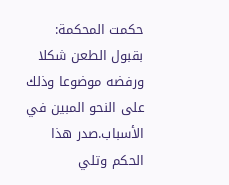حكمت المحكمة: بقبول الطعن شكلا ورفضه موضوعا وذلك على النحو المبين في الأسباب.صدر هذا الحكم وتلي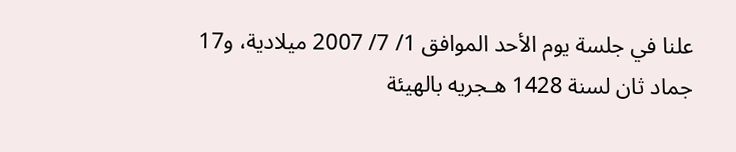علنا في جلسة يوم الأحد الموافق 1/ 7/ 2007 ميلادية، و17 جماد ثان لسنة 1428 هـجريه بالهيئة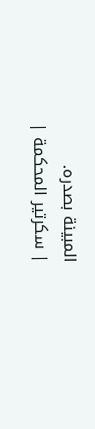المبينة بصدره.
| سكرتير المحكمة |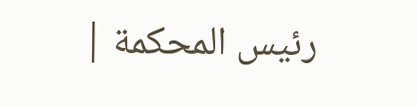رئيس المحكمة |